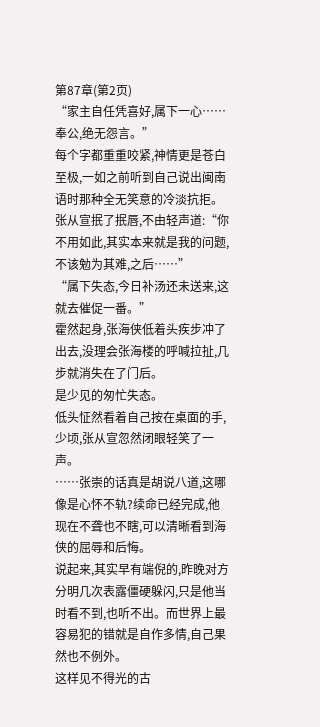第87章(第2页)
“家主自任凭喜好,属下一心……奉公,绝无怨言。”
每个字都重重咬紧,神情更是苍白至极,一如之前听到自己说出闽南语时那种全无笑意的冷淡抗拒。
张从宣抿了抿唇,不由轻声道:“你不用如此,其实本来就是我的问题,不该勉为其难,之后……”
“属下失态,今日补汤还未送来,这就去催促一番。”
霍然起身,张海侠低着头疾步冲了出去,没理会张海楼的呼喊拉扯,几步就消失在了门后。
是少见的匆忙失态。
低头怔然看着自己按在桌面的手,少顷,张从宣忽然闭眼轻笑了一声。
……张崇的话真是胡说八道,这哪像是心怀不轨?续命已经完成,他现在不聋也不瞎,可以清晰看到海侠的屈辱和后悔。
说起来,其实早有端倪的,昨晚对方分明几次表露僵硬躲闪,只是他当时看不到,也听不出。而世界上最容易犯的错就是自作多情,自己果然也不例外。
这样见不得光的古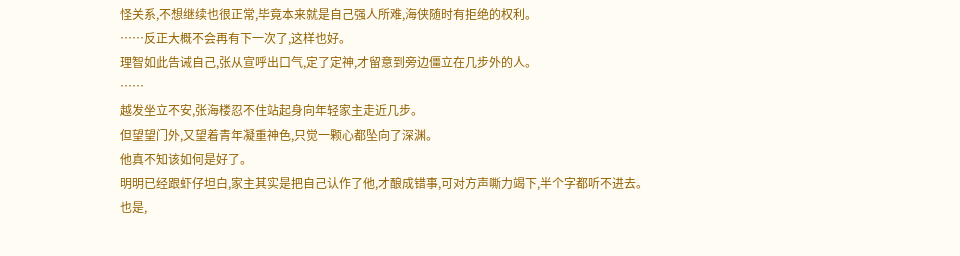怪关系,不想继续也很正常,毕竟本来就是自己强人所难,海侠随时有拒绝的权利。
……反正大概不会再有下一次了,这样也好。
理智如此告诫自己,张从宣呼出口气,定了定神,才留意到旁边僵立在几步外的人。
……
越发坐立不安,张海楼忍不住站起身向年轻家主走近几步。
但望望门外,又望着青年凝重神色,只觉一颗心都坠向了深渊。
他真不知该如何是好了。
明明已经跟虾仔坦白,家主其实是把自己认作了他,才酿成错事,可对方声嘶力竭下,半个字都听不进去。
也是,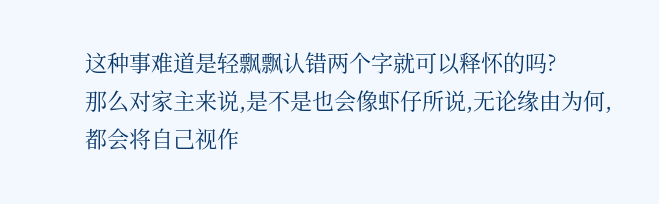这种事难道是轻飘飘认错两个字就可以释怀的吗?
那么对家主来说,是不是也会像虾仔所说,无论缘由为何,都会将自己视作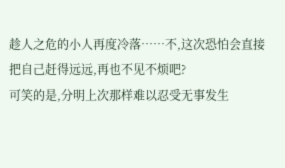趁人之危的小人再度冷落……不,这次恐怕会直接把自己赶得远远,再也不见不烦吧?
可笑的是,分明上次那样难以忍受无事发生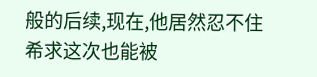般的后续,现在,他居然忍不住希求这次也能被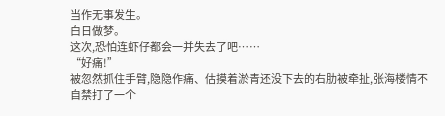当作无事发生。
白日做梦。
这次,恐怕连虾仔都会一并失去了吧……
“好痛!”
被忽然抓住手臂,隐隐作痛、估摸着淤青还没下去的右肋被牵扯,张海楼情不自禁打了一个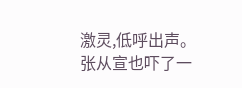激灵,低呼出声。
张从宣也吓了一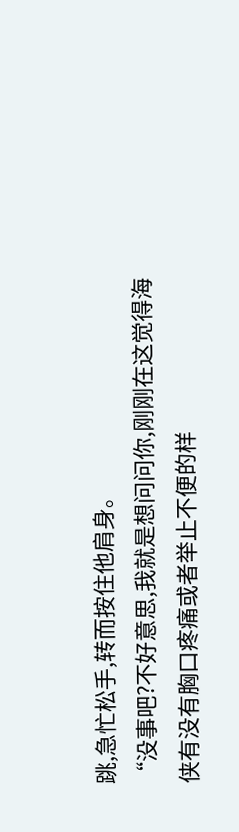跳,急忙松手,转而按住他肩身。
“没事吧?不好意思,我就是想问问你,刚刚在这觉得海侠有没有胸口疼痛或者举止不便的样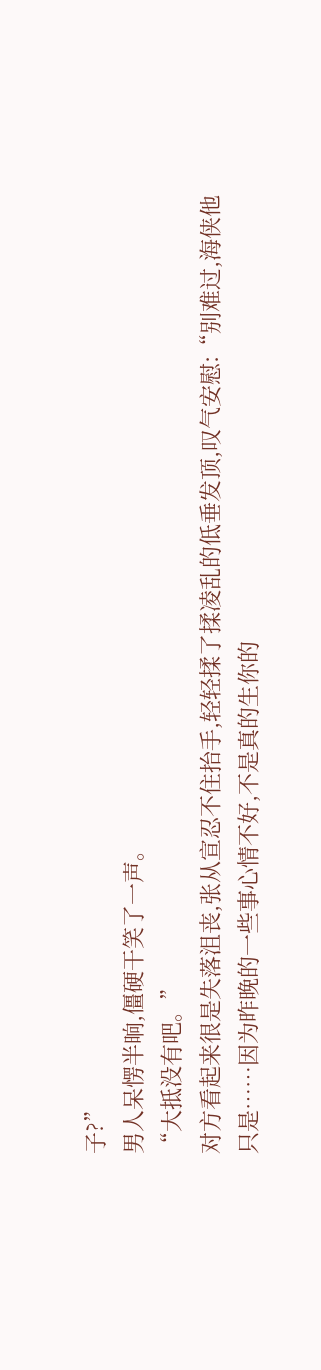子?”
男人呆愣半晌,僵硬干笑了一声。
“大抵没有吧。”
对方看起来很是失落沮丧,张从宣忍不住抬手,轻轻揉了揉凌乱的低垂发顶,叹气安慰:“别难过,海侠他只是……因为昨晚的一些事心情不好,不是真的生你的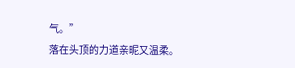气。”
落在头顶的力道亲昵又温柔。